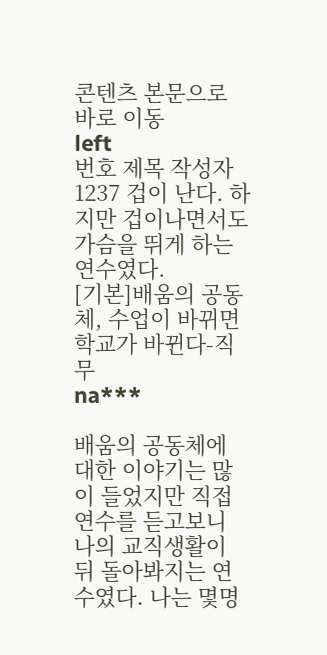콘텐츠 본문으로 바로 이동
left
번호 제목 작성자
1237 겁이 난다. 하지만 겁이나면서도 가슴을 뛰게 하는 연수였다.
[기본]배움의 공동체, 수업이 바뀌면 학교가 바뀐다-직무
na***

배움의 공동체에 대한 이야기는 많이 들었지만 직접 연수를 듣고보니 나의 교직생활이 뒤 돌아봐지는 연수였다. 나는 몇명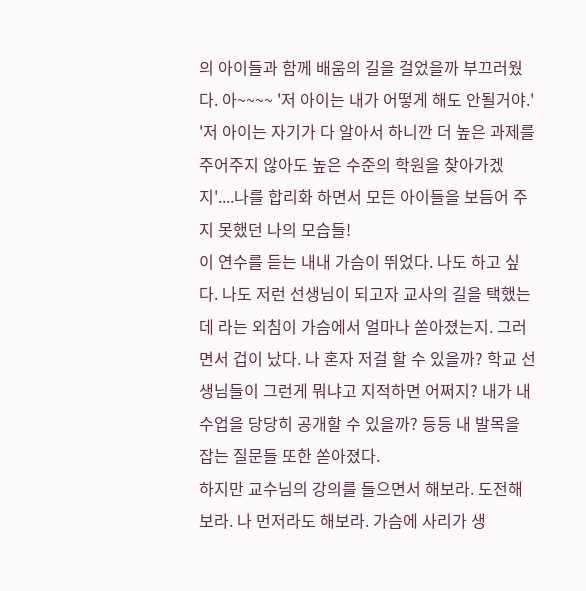의 아이들과 함께 배움의 길을 걸었을까 부끄러웠다. 아~~~~ '저 아이는 내가 어떻게 해도 안될거야.' '저 아이는 자기가 다 알아서 하니깐 더 높은 과제를 주어주지 않아도 높은 수준의 학원을 찾아가겠지'....나를 합리화 하면서 모든 아이들을 보듬어 주지 못했던 나의 모습들!
이 연수를 듣는 내내 가슴이 뛰었다. 나도 하고 싶다. 나도 저런 선생님이 되고자 교사의 길을 택했는데 라는 외침이 가슴에서 얼마나 쏟아졌는지. 그러면서 겁이 났다. 나 혼자 저걸 할 수 있을까? 학교 선생님들이 그런게 뭐냐고 지적하면 어쩌지? 내가 내 수업을 당당히 공개할 수 있을까? 등등 내 발목을 잡는 질문들 또한 쏟아졌다.
하지만 교수님의 강의를 들으면서 해보라. 도전해보라. 나 먼저라도 해보라. 가슴에 사리가 생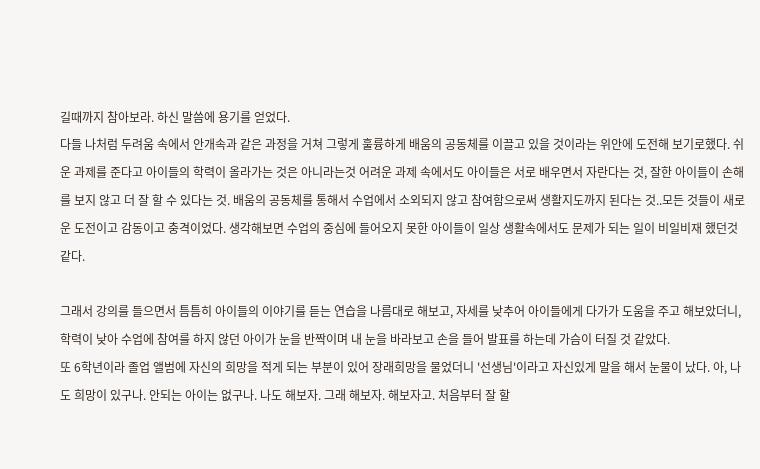길때까지 참아보라. 하신 말씀에 용기를 얻었다.
다들 나처럼 두려움 속에서 안개속과 같은 과정을 거쳐 그렇게 훌륭하게 배움의 공동체를 이끌고 있을 것이라는 위안에 도전해 보기로했다. 쉬운 과제를 준다고 아이들의 학력이 올라가는 것은 아니라는것 어려운 과제 속에서도 아이들은 서로 배우면서 자란다는 것, 잘한 아이들이 손해를 보지 않고 더 잘 할 수 있다는 것. 배움의 공동체를 통해서 수업에서 소외되지 않고 참여함으로써 생활지도까지 된다는 것..모든 것들이 새로운 도전이고 감동이고 충격이었다. 생각해보면 수업의 중심에 들어오지 못한 아이들이 일상 생활속에서도 문제가 되는 일이 비일비재 했던것 같다.

그래서 강의를 들으면서 틈틈히 아이들의 이야기를 듣는 연습을 나름대로 해보고, 자세를 낮추어 아이들에게 다가가 도움을 주고 해보았더니, 학력이 낮아 수업에 참여를 하지 않던 아이가 눈을 반짝이며 내 눈을 바라보고 손을 들어 발표를 하는데 가슴이 터질 것 같았다.
또 6학년이라 졸업 앨범에 자신의 희망을 적게 되는 부분이 있어 장래희망을 물었더니 '선생님'이라고 자신있게 말을 해서 눈물이 났다. 아, 나도 희망이 있구나. 안되는 아이는 없구나. 나도 해보자. 그래 해보자. 해보자고. 처음부터 잘 할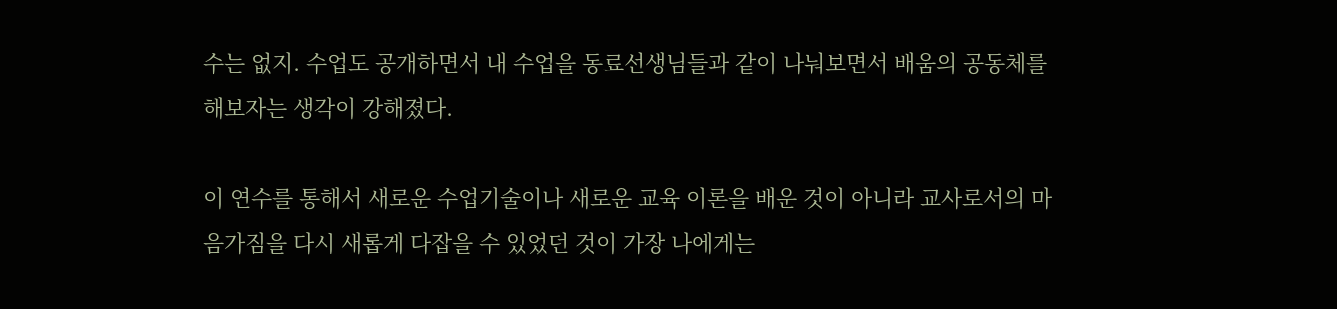수는 없지. 수업도 공개하면서 내 수업을 동료선생님들과 같이 나눠보면서 배움의 공동체를 해보자는 생각이 강해졌다.

이 연수를 통해서 새로운 수업기술이나 새로운 교육 이론을 배운 것이 아니라 교사로서의 마음가짐을 다시 새롭게 다잡을 수 있었던 것이 가장 나에게는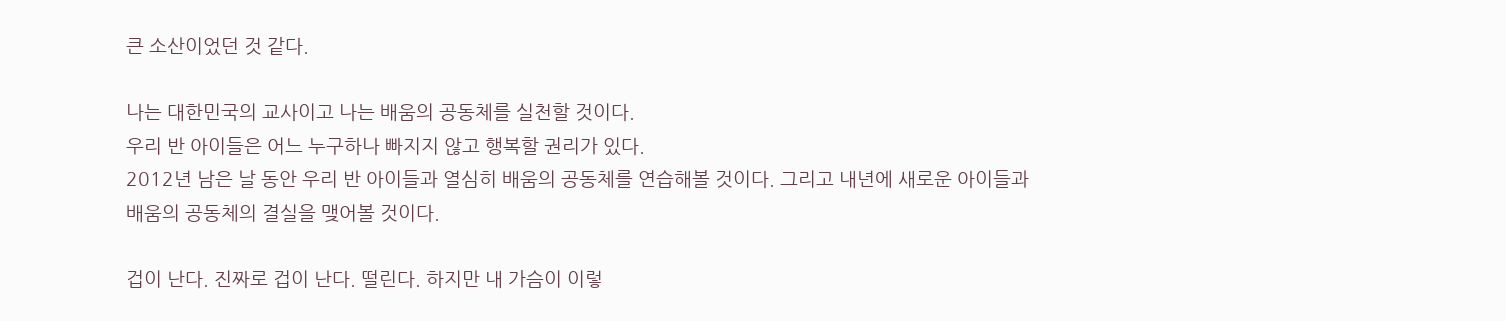큰 소산이었던 것 같다.

나는 대한민국의 교사이고 나는 배움의 공동체를 실천할 것이다.
우리 반 아이들은 어느 누구하나 빠지지 않고 행복할 권리가 있다.
2012년 남은 날 동안 우리 반 아이들과 열심히 배움의 공동체를 연습해볼 것이다. 그리고 내년에 새로운 아이들과 배움의 공동체의 결실을 맺어볼 것이다.

겁이 난다. 진짜로 겁이 난다. 떨린다. 하지만 내 가슴이 이렇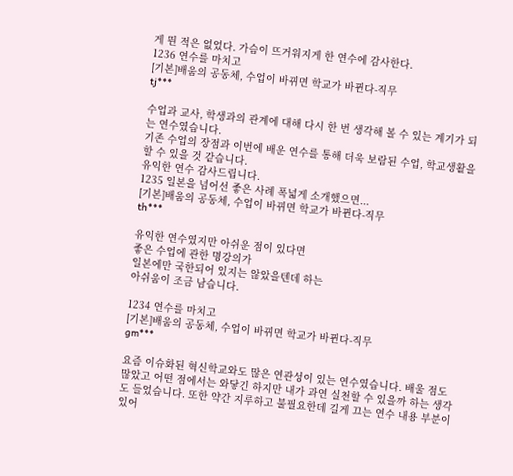게 뛴 적은 없었다. 가슴이 뜨거워지게 한 연수에 감사한다.
1236 연수를 마치고
[기본]배움의 공동체, 수업이 바뀌면 학교가 바뀐다-직무
tj***

수업과 교사, 학생과의 관계에 대해 다시 한 번 생각해 볼 수 있는 계기가 되는 연수였습니다.
기존 수업의 장점과 이번에 배운 연수를 통해 더욱 보람된 수업, 학교생활을 할 수 있을 것 같습니다.
유익한 연수 감사드립니다.
1235 일본을 넘어선 좋은 사례 폭넓게 소개했으면...
[기본]배움의 공동체, 수업이 바뀌면 학교가 바뀐다-직무
th***

유익한 연수였지만 아쉬운 점이 있다면
좋은 수업에 관한 명강의가
일본에만 국한되어 있지는 않았을텐데 하는
아쉬움이 조금 남습니다.

1234 연수를 마치고
[기본]배움의 공동체, 수업이 바뀌면 학교가 바뀐다-직무
gm***

요즘 이슈화된 혁신학교와도 많은 연관성이 있는 연수였습니다. 배울 점도 많았고 어떤 점에서는 와닿긴 하지만 내가 과연 실천할 수 있을까 하는 생각도 들었습니다. 또한 약간 지루하고 불필요한데 길게 끄는 연수 내용 부분이 있어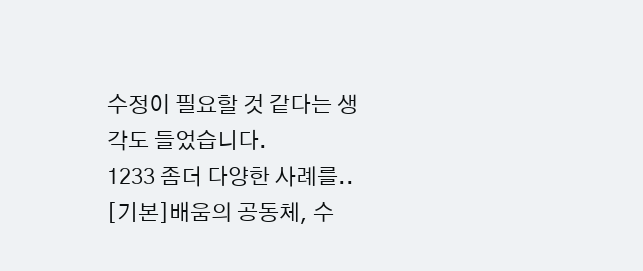수정이 필요할 것 같다는 생각도 들었습니다.
1233 좀더 다양한 사례를..
[기본]배움의 공동체, 수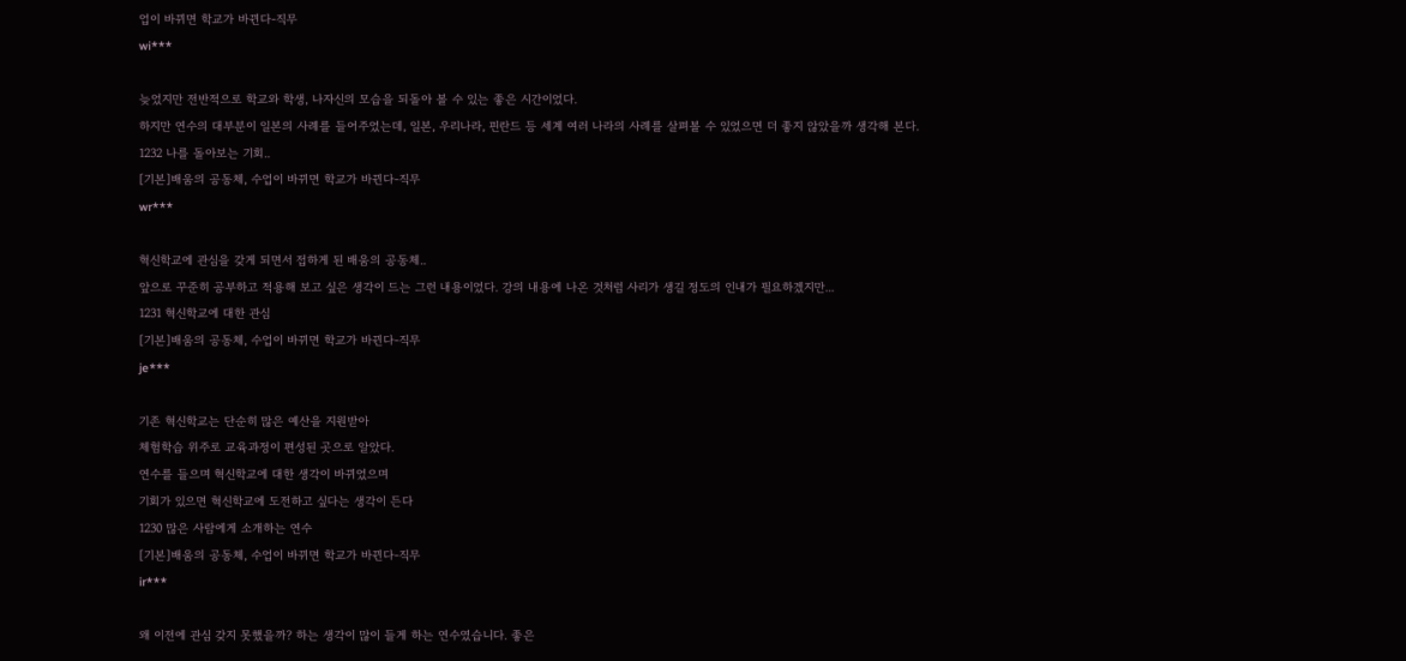업이 바뀌면 학교가 바뀐다-직무
wi***

늦었지만 전반적으로 학교와 학생, 나자신의 모습을 되돌아 볼 수 있는 좋은 시간이었다.
하지만 연수의 대부분이 일본의 사례를 들어주었는데, 일본, 우리나라, 핀란드 등 세계 여러 나라의 사례를 살펴볼 수 있었으면 더 좋지 않았을까 생각해 본다.
1232 나를 돌아보는 기회..
[기본]배움의 공동체, 수업이 바뀌면 학교가 바뀐다-직무
wr***

혁신학교에 관심을 갖게 되면서 접하게 된 배움의 공동체..
앞으로 꾸준히 공부하고 적용해 보고 싶은 생각이 드는 그런 내용이었다. 강의 내용에 나온 것처럼 사리가 생길 정도의 인내가 필요하겠지만...
1231 혁신학교에 대한 관심
[기본]배움의 공동체, 수업이 바뀌면 학교가 바뀐다-직무
je***

기존 혁신학교는 단순히 많은 예산을 지원받아
체험학습 위주로 교육과정이 편성된 곳으로 알았다.
연수를 들으며 혁신학교에 대한 생각이 바뀌었으며
기회가 있으면 혁신학교에 도전하고 싶다는 생각이 든다
1230 많은 사람에게 소개하는 연수
[기본]배움의 공동체, 수업이 바뀌면 학교가 바뀐다-직무
ir***

왜 이전에 관심 갖지 못했을까? 하는 생각이 많이 들게 하는 연수였습니다. 좋은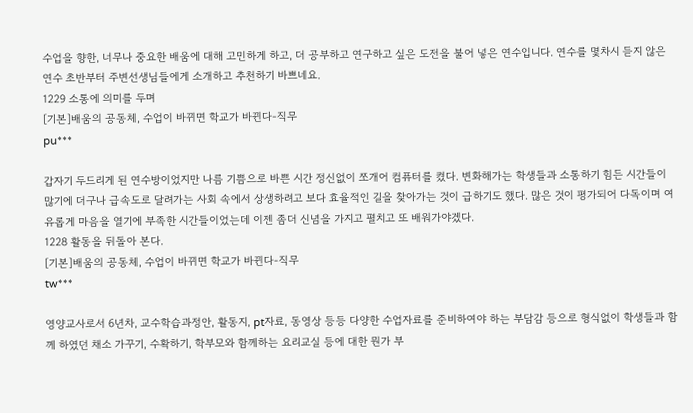수업을 향한, 너무나 중요한 배움에 대해 고민하게 하고, 더 공부하고 연구하고 싶은 도전을 불어 넣은 연수입니다. 연수를 몇차시 듣지 않은 연수 초반부터 주변선생님들에게 소개하고 추천하기 바쁘네요.
1229 소통에 의미를 두며
[기본]배움의 공동체, 수업이 바뀌면 학교가 바뀐다-직무
pu***

갑자기 두드리게 된 연수방이었지만 나름 기쁨으로 바쁜 시간 정신없이 쪼개어 컴퓨터를 켰다. 변화해가는 학생들과 소통하기 힘든 시간들이 많기에 더구나 급속도로 달려가는 사회 속에서 상생하려고 보다 효율적인 길을 찾아가는 것이 급하기도 했다. 많은 것이 평가되어 다독이며 여유롭게 마음을 열기에 부족한 시간들이었는데 이젠 좀더 신념을 가지고 펼치고 또 배워가야겠다.
1228 활동을 뒤돌아 본다.
[기본]배움의 공동체, 수업이 바뀌면 학교가 바뀐다-직무
tw***

영양교사로서 6년차, 교수학습과정안, 활동지, pt자료, 동영상 등등 다양한 수업자료를 준비하여야 하는 부담감 등으로 형식없이 학생들과 함께 하였던 채소 가꾸기, 수확하기, 학부모와 함께하는 요리교실 등에 대한 뭔가 부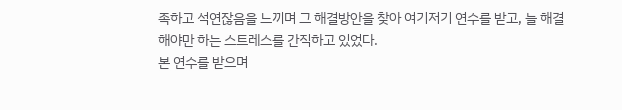족하고 석연잖음을 느끼며 그 해결방안을 찾아 여기저기 연수를 받고, 늘 해결해야만 하는 스트레스를 간직하고 있었다.
본 연수를 받으며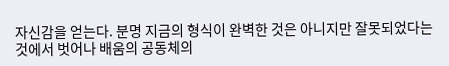자신감을 얻는다. 분명 지금의 형식이 완벽한 것은 아니지만 잘못되었다는 것에서 벗어나 배움의 공동체의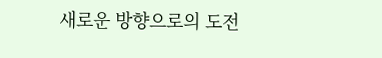새로운 방향으로의 도전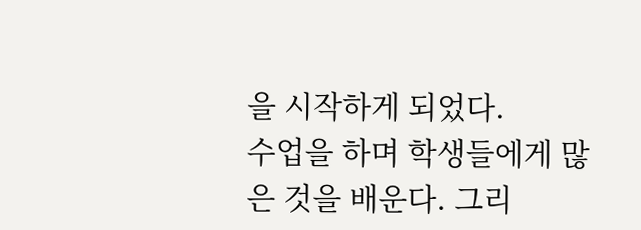을 시작하게 되었다.
수업을 하며 학생들에게 많은 것을 배운다. 그리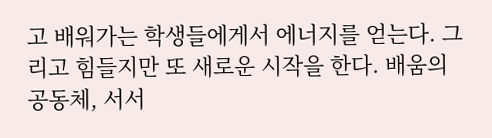고 배워가는 학생들에게서 에너지를 얻는다. 그리고 힘들지만 또 새로운 시작을 한다. 배움의 공동체, 서서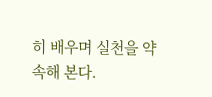히 배우며 실천을 약속해 본다.